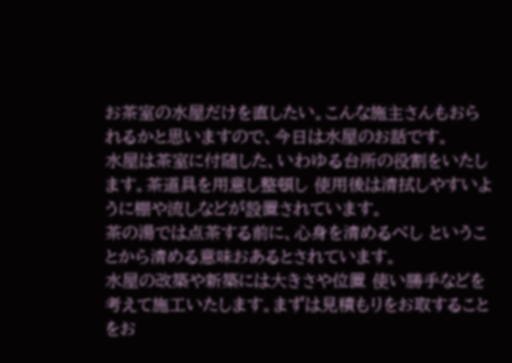お茶室の水屋だけを直したい。こんな施主さんもおられるかと思いますので、今日は水屋のお話です。
水屋は茶室に付随した、いわゆる台所の役割をいたします。茶道具を用意し整頓し 使用後は清拭しやすいように棚や流しなどが設置されています。
茶の湯では点茶する前に、心身を清めるべし ということから清める意味おあるとされています。
水屋の改築や新築には大きさや位置 使い勝手などを考えて施工いたします。まずは見積もりをお取することをお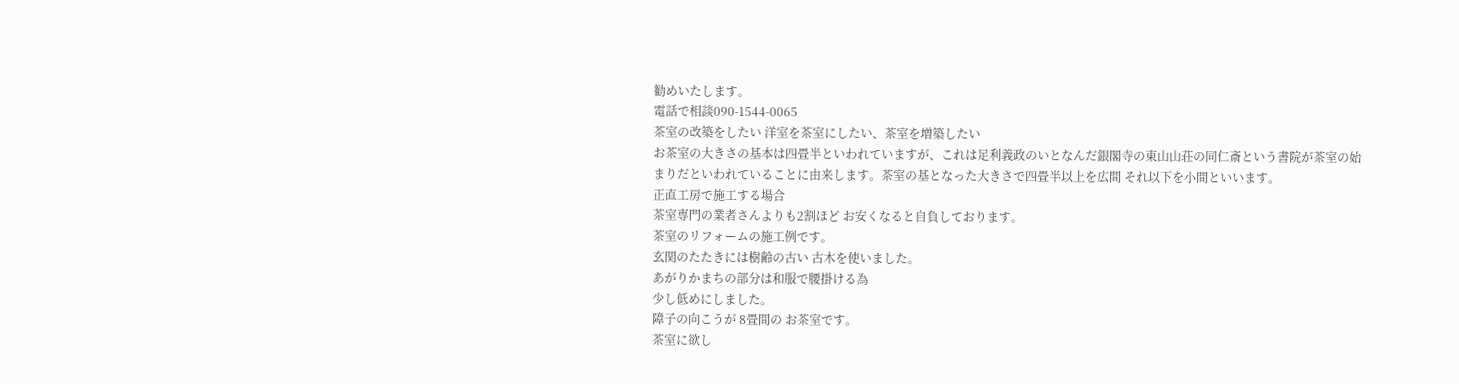勧めいたします。
電話で相談090-1544-0065
茶室の改築をしたい 洋室を茶室にしたい、茶室を増築したい
お茶室の大きさの基本は四畳半といわれていますが、これは足利義政のいとなんだ銀閣寺の東山山荘の同仁斎という書院が茶室の始まりだといわれていることに由来します。茶室の基となった大きさで四畳半以上を広間 それ以下を小間といいます。
正直工房で施工する場合
茶室専門の業者さんよりも2割ほど お安くなると自負しております。
茶室のリフォームの施工例です。
玄関のたたきには樹齢の古い 古木を使いました。
あがりかまちの部分は和服で腰掛ける為
少し低めにしました。
障子の向こうが 8畳間の お茶室です。
茶室に欲し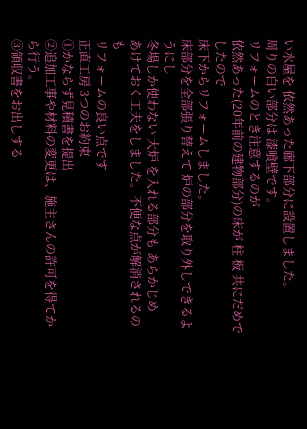い水屋を 依然あった廊下部分に設置しました。
周りの白い部分は 漆喰壁です。
リフォームのとき注意するのが
依然あった(20年前の建物部分)の床が 柱 板 共にだめでしたので
床下からリフォームしました。
床部分を全部張り替えて 炉の部分を取り外しできるようにし
冬場しか使わない 大炉 を入れる部分も あらかじめ
あけておく工夫をしました。不便な点が解消されるのも
リフォームの良い点です
正直工房 3つのお約束
①かならず見積書を提出
②追加工事や材料の変更は、施主さんの許可を得てから行う。
③領収書をお出しする